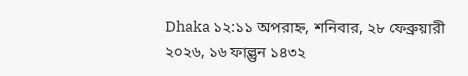Dhaka ১২:১১ অপরাহ্ন, শনিবার, ২৮ ফেব্রুয়ারী ২০২৬, ১৬ ফাল্গুন ১৪৩২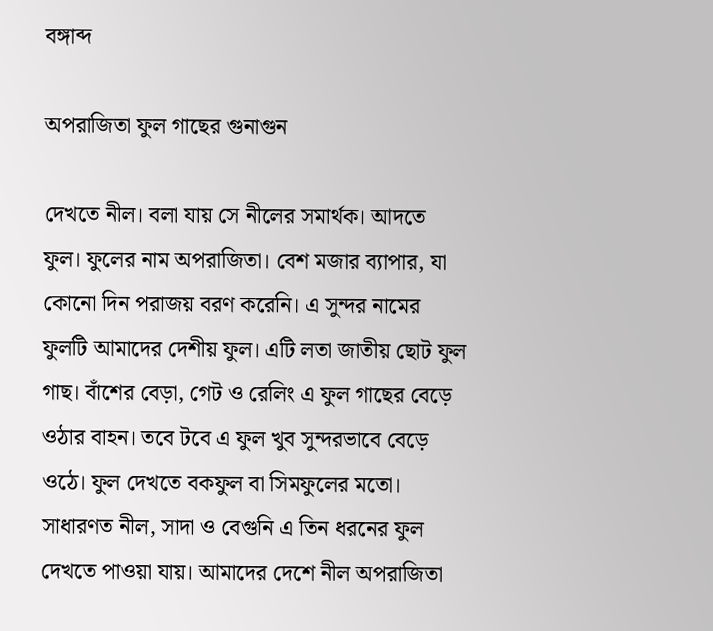বঙ্গাব্দ

অপরাজিতা ফুল গাছের গুনাগুন

দেখতে নীল। বলা যায় সে নীলের সমার্থক। আদতে ফুল। ফুলের নাম অপরাজিতা। বেশ মজার ব্যাপার, যা কোনো দিন পরাজয় বরণ করেনি। এ সুন্দর নামের ফুলটি আমাদের দেশীয় ফুল। এটি লতা জাতীয় ছোট ফুল গাছ। বাঁশের বেড়া, গেট ও রেলিং এ ফুল গাছের বেড়ে ওঠার বাহন। তবে টবে এ ফুল খুব সুন্দরভাবে বেড়ে ওঠে। ফুল দেখতে বকফুল বা সিমফুলের মতো। সাধারণত নীল, সাদা ও বেগুনি এ তিন ধরনের ফুল দেখতে পাওয়া যায়। আমাদের দেশে নীল অপরাজিতা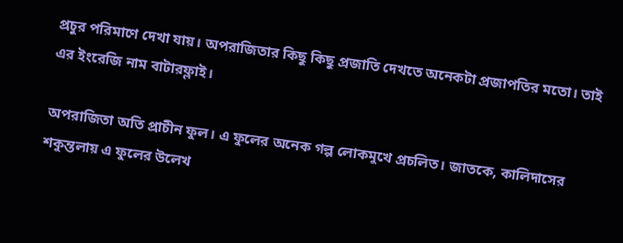প্রচুর পরিমাণে দেখা যায়। অপরাজিতার কিছু কিছু প্রজাতি দেখতে অনেকটা প্রজাপতির মতো। তাই এর ইংরেজি নাম বাটারফ্লাই।

অপরাজিতা অতি প্রাচীন ফুল। এ ফুলের অনেক গল্প লোকমুখে প্রচলিত। জাতকে, কালিদাসের শকুন্তলায় এ ফুলের উলেখ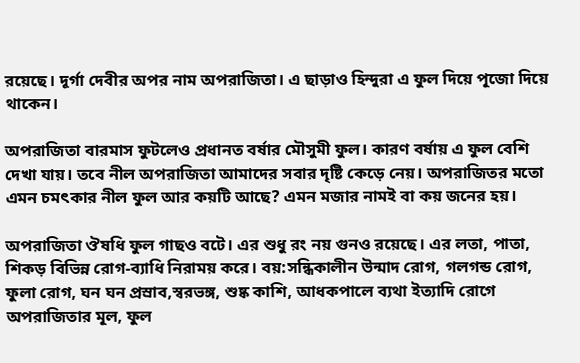রয়েছে। দূর্গা দেবীর অপর নাম অপরাজিতা। এ ছাড়াও হিন্দুরা এ ফুল দিয়ে পূজো দিয়ে থাকেন।

অপরাজিতা বারমাস ফুটলেও প্রধানত বর্ষার মৌসুমী ফুল। কারণ বর্ষায় এ ফুল বেশি দেখা যায়। তবে নীল অপরাজিতা আমাদের সবার দৃষ্টি কেড়ে নেয়। অপরাজিতর মতো এমন চমৎকার নীল ফুল আর কয়টি আছে? এমন মজার নামই বা কয় জনের হয়।

অপরাজিতা ঔষধি ফুল গাছও বটে। এর শুধু রং নয় গুনও রয়েছে। এর লতা, পাতা, শিকড় বিভিন্ন রোগ-ব্যাধি নিরাময় করে। বয়:সন্ধিকালীন উন্মাদ রোগ, গলগন্ড রোগ, ফুলা রোগ, ঘন ঘন প্রস্রাব,স্বরভঙ্গ, শুষ্ক কাশি, আধকপালে ব্যথা ইত্যাদি রোগে অপরাজিতার মূল, ফুল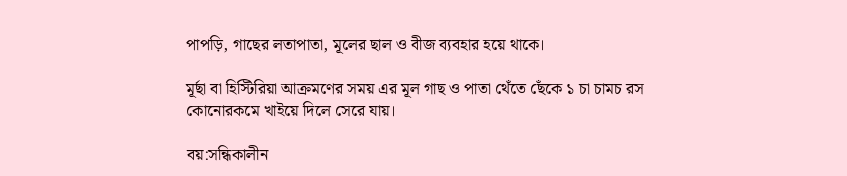পাপড়ি, গাছের লতাপাতা, মূলের ছাল ও বীজ ব্যবহার হয়ে থাকে।

মূর্ছা বা হিস্টিরিয়া আক্রমণের সময় এর মূল গাছ ও পাতা থেঁতে ছেঁকে ১ চা চামচ রস কোনোরকমে খাইয়ে দিলে সেরে যায়।

বয়:সন্ধিকালীন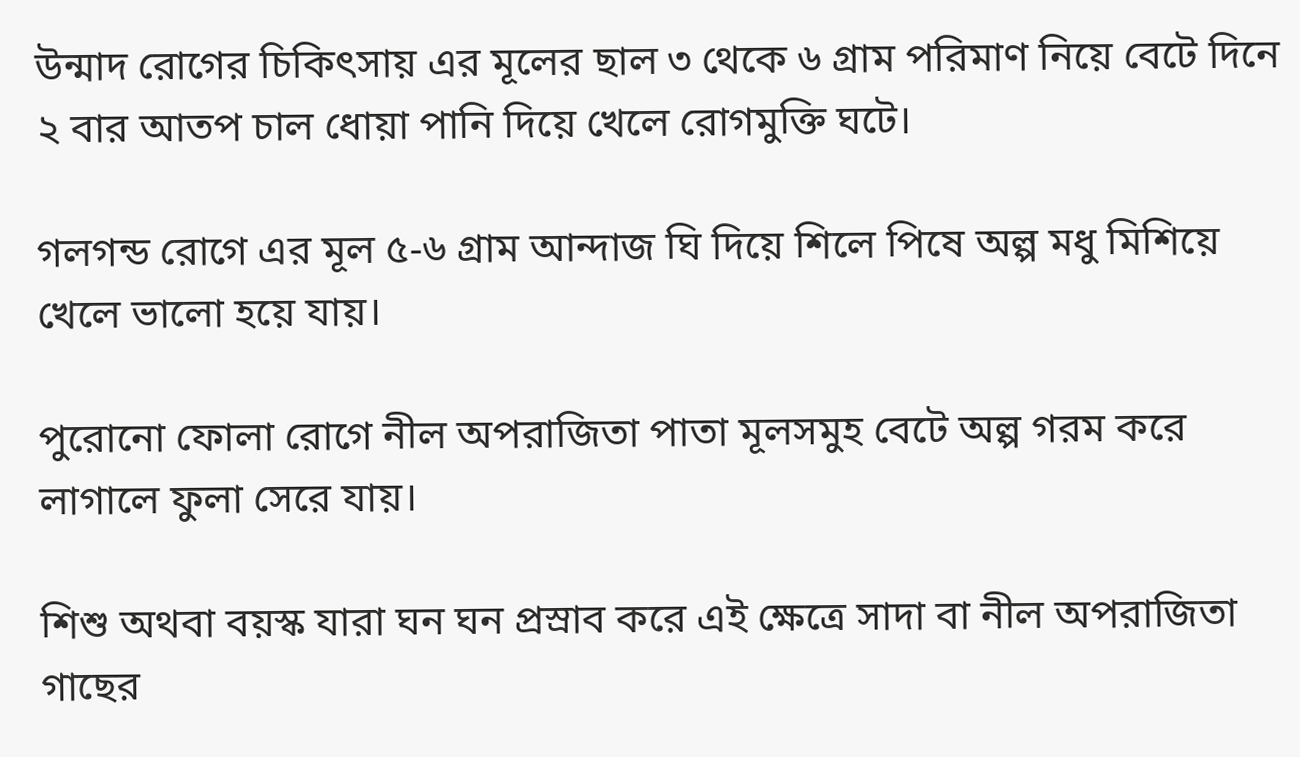উন্মাদ রোগের চিকিৎসায় এর মূলের ছাল ৩ থেকে ৬ গ্রাম পরিমাণ নিয়ে বেটে দিনে ২ বার আতপ চাল ধোয়া পানি দিয়ে খেলে রোগমুক্তি ঘটে।

গলগন্ড রোগে এর মূল ৫-৬ গ্রাম আন্দাজ ঘি দিয়ে শিলে পিষে অল্প মধু মিশিয়ে খেলে ভালো হয়ে যায়।

পুরোনো ফোলা রোগে নীল অপরাজিতা পাতা মূলসমুহ বেটে অল্প গরম করে লাগালে ফুলা সেরে যায়।

শিশু অথবা বয়স্ক যারা ঘন ঘন প্রস্রাব করে এই ক্ষেত্রে সাদা বা নীল অপরাজিতা গাছের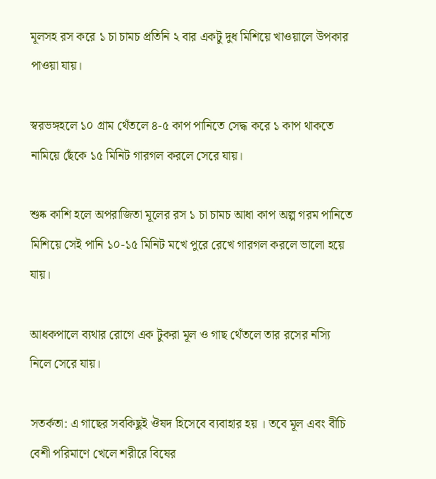মূলসহ রস করে ১ চা চামচ প্রতিনি ২ বার একটু দুধ মিশিয়ে খাওয়ালে উপকার পাওয়া যায়।

স্বরভঙ্গহলে ১০ গ্রাম থেঁতলে ৪-৫ কাপ পানিতে সেদ্ধ করে ১ কাপ থাকতে নামিয়ে ছেঁকে ১৫ মিনিট গারগল করলে সেরে যায়।

শুষ্ক কাশি হলে অপরাজিতা মূলের রস ১ চা চামচ আধা কাপ অল্প গরম পানিতে মিশিয়ে সেই পানি ১০-১৫ মিনিট মখে পুরে রেখে গারগল করলে ভালো হয়ে যায়।

আধকপালে ব্যথার রোগে এক টুকরা মূল ও গাছ থেঁতলে তার রসের নস্যি নিলে সেরে যায়।

সতর্কতা: এ গাছের সবকিছুই ঔষদ হিসেবে ব্যবাহার হয় । তবে মূল এবং বীচি বেশী পরিমাণে খেলে শরীরে বিষের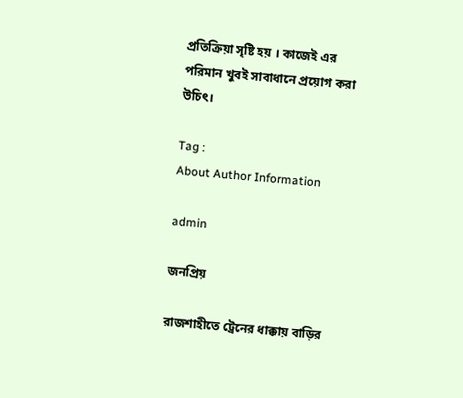প্রতিক্রিয়া সৃষ্টি হয় । কাজেই এর পরিমান খুবই সাবাধানে প্রয়োগ করা উচিৎ।

Tag :
About Author Information

admin

জনপ্রিয়

রাজশাহীতে ট্রেনের ধাক্কায় বাড়ির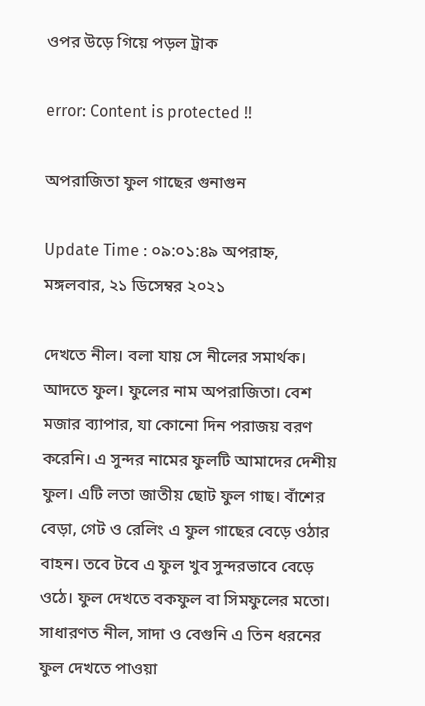ওপর উড়ে গিয়ে পড়ল ট্রাক

error: Content is protected !!

অপরাজিতা ফুল গাছের গুনাগুন

Update Time : ০৯:০১:৪৯ অপরাহ্ন, মঙ্গলবার, ২১ ডিসেম্বর ২০২১

দেখতে নীল। বলা যায় সে নীলের সমার্থক। আদতে ফুল। ফুলের নাম অপরাজিতা। বেশ মজার ব্যাপার, যা কোনো দিন পরাজয় বরণ করেনি। এ সুন্দর নামের ফুলটি আমাদের দেশীয় ফুল। এটি লতা জাতীয় ছোট ফুল গাছ। বাঁশের বেড়া, গেট ও রেলিং এ ফুল গাছের বেড়ে ওঠার বাহন। তবে টবে এ ফুল খুব সুন্দরভাবে বেড়ে ওঠে। ফুল দেখতে বকফুল বা সিমফুলের মতো। সাধারণত নীল, সাদা ও বেগুনি এ তিন ধরনের ফুল দেখতে পাওয়া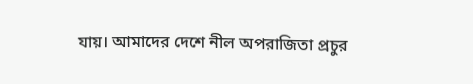যায়। আমাদের দেশে নীল অপরাজিতা প্রচুর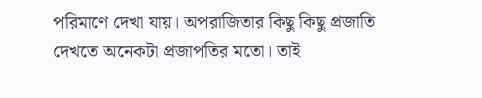পরিমাণে দেখা যায়। অপরাজিতার কিছু কিছু প্রজাতি দেখতে অনেকটা প্রজাপতির মতো। তাই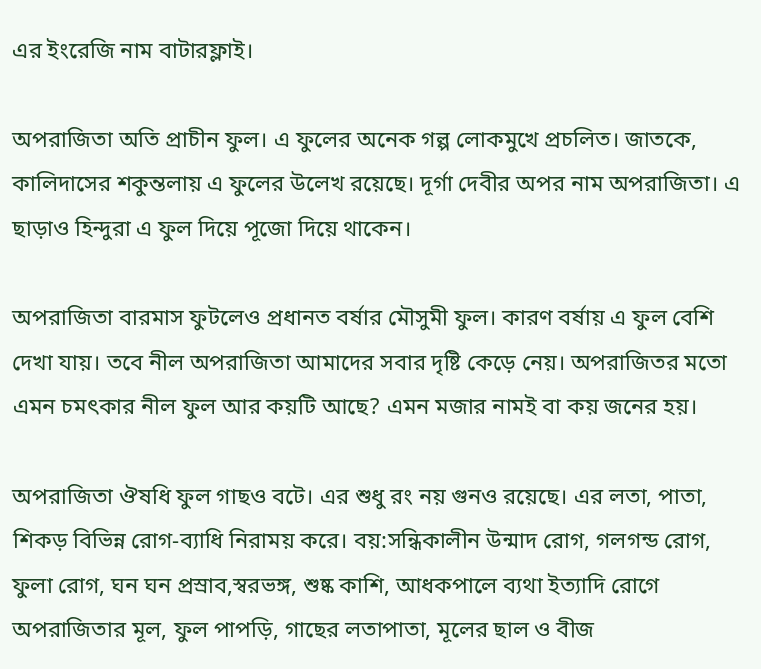এর ইংরেজি নাম বাটারফ্লাই।

অপরাজিতা অতি প্রাচীন ফুল। এ ফুলের অনেক গল্প লোকমুখে প্রচলিত। জাতকে, কালিদাসের শকুন্তলায় এ ফুলের উলেখ রয়েছে। দূর্গা দেবীর অপর নাম অপরাজিতা। এ ছাড়াও হিন্দুরা এ ফুল দিয়ে পূজো দিয়ে থাকেন।

অপরাজিতা বারমাস ফুটলেও প্রধানত বর্ষার মৌসুমী ফুল। কারণ বর্ষায় এ ফুল বেশি দেখা যায়। তবে নীল অপরাজিতা আমাদের সবার দৃষ্টি কেড়ে নেয়। অপরাজিতর মতো এমন চমৎকার নীল ফুল আর কয়টি আছে? এমন মজার নামই বা কয় জনের হয়।

অপরাজিতা ঔষধি ফুল গাছও বটে। এর শুধু রং নয় গুনও রয়েছে। এর লতা, পাতা, শিকড় বিভিন্ন রোগ-ব্যাধি নিরাময় করে। বয়:সন্ধিকালীন উন্মাদ রোগ, গলগন্ড রোগ, ফুলা রোগ, ঘন ঘন প্রস্রাব,স্বরভঙ্গ, শুষ্ক কাশি, আধকপালে ব্যথা ইত্যাদি রোগে অপরাজিতার মূল, ফুল পাপড়ি, গাছের লতাপাতা, মূলের ছাল ও বীজ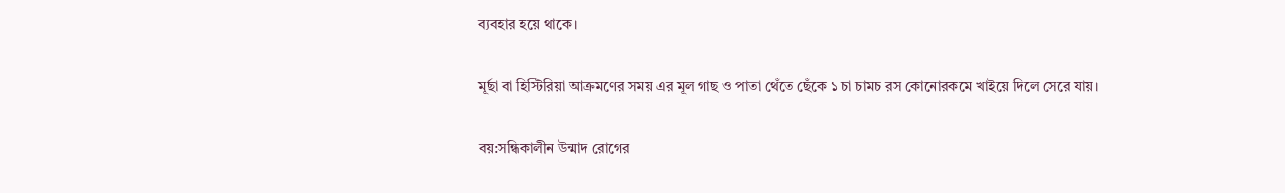ব্যবহার হয়ে থাকে।

মূর্ছা বা হিস্টিরিয়া আক্রমণের সময় এর মূল গাছ ও পাতা থেঁতে ছেঁকে ১ চা চামচ রস কোনোরকমে খাইয়ে দিলে সেরে যায়।

বয়:সন্ধিকালীন উন্মাদ রোগের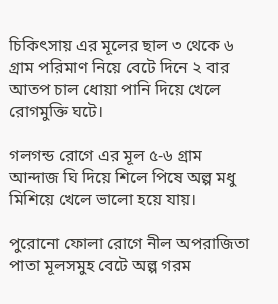চিকিৎসায় এর মূলের ছাল ৩ থেকে ৬ গ্রাম পরিমাণ নিয়ে বেটে দিনে ২ বার আতপ চাল ধোয়া পানি দিয়ে খেলে রোগমুক্তি ঘটে।

গলগন্ড রোগে এর মূল ৫-৬ গ্রাম আন্দাজ ঘি দিয়ে শিলে পিষে অল্প মধু মিশিয়ে খেলে ভালো হয়ে যায়।

পুরোনো ফোলা রোগে নীল অপরাজিতা পাতা মূলসমুহ বেটে অল্প গরম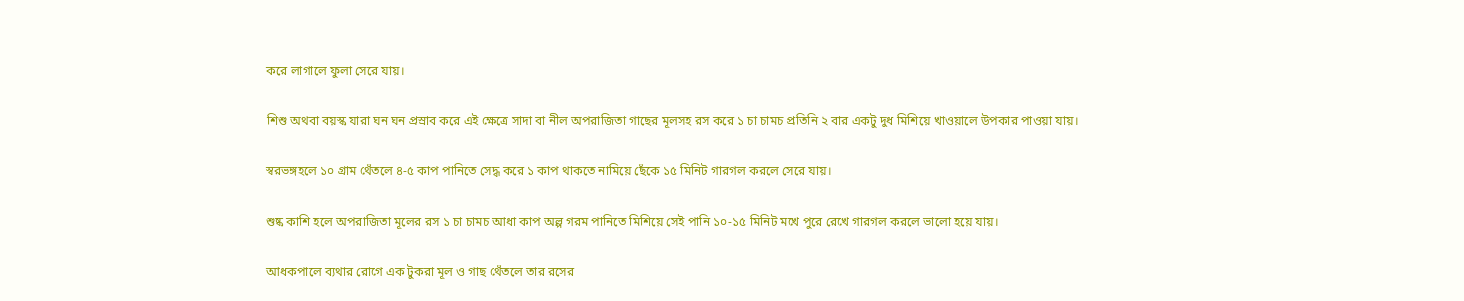করে লাগালে ফুলা সেরে যায়।

শিশু অথবা বয়স্ক যারা ঘন ঘন প্রস্রাব করে এই ক্ষেত্রে সাদা বা নীল অপরাজিতা গাছের মূলসহ রস করে ১ চা চামচ প্রতিনি ২ বার একটু দুধ মিশিয়ে খাওয়ালে উপকার পাওয়া যায়।

স্বরভঙ্গহলে ১০ গ্রাম থেঁতলে ৪-৫ কাপ পানিতে সেদ্ধ করে ১ কাপ থাকতে নামিয়ে ছেঁকে ১৫ মিনিট গারগল করলে সেরে যায়।

শুষ্ক কাশি হলে অপরাজিতা মূলের রস ১ চা চামচ আধা কাপ অল্প গরম পানিতে মিশিয়ে সেই পানি ১০-১৫ মিনিট মখে পুরে রেখে গারগল করলে ভালো হয়ে যায়।

আধকপালে ব্যথার রোগে এক টুকরা মূল ও গাছ থেঁতলে তার রসের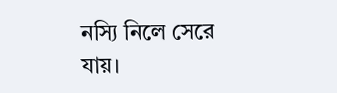নস্যি নিলে সেরে যায়।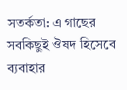সতর্কতা: এ গাছের সবকিছুই ঔষদ হিসেবে ব্যবাহার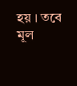হয় । তবে মূল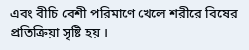এবং বীচি বেশী পরিমাণে খেলে শরীরে বিষের প্রতিক্রিয়া সৃষ্টি হয় ।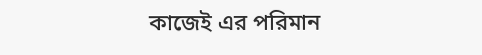কাজেই এর পরিমান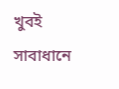খুবই সাবাধানে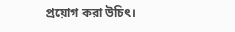প্রয়োগ করা উচিৎ।